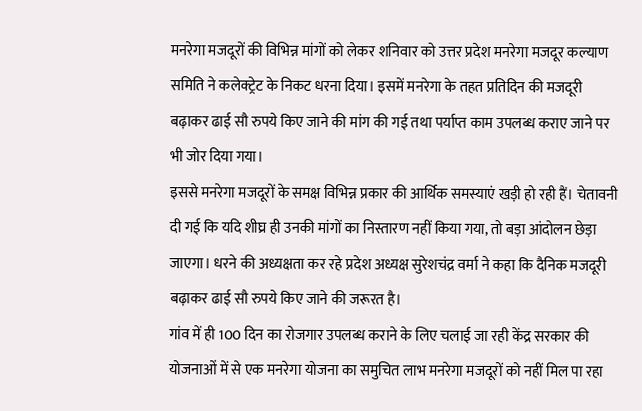मनरेगा मजदूरों की विभिन्न मांगों को लेकर शनिवार को उत्तर प्रदेश मनरेगा मजदूर कल्याण समिति ने कलेक्ट्रेट के निकट धरना दिया। इसमें मनरेगा के तहत प्रतिदिन की मजदूरी बढ़ाकर ढाई सौ रुपये किए जाने की मांग की गई तथा पर्याप्त काम उपलब्ध कराए जाने पर भी जोर दिया गया।
इससे मनरेगा मजदूरों के समक्ष विभिन्न प्रकार की आर्थिक समस्याएं खड़ी हो रही हैं। चेतावनी दी गई कि यदि शीघ्र ही उनकी मांगों का निस्तारण नहीं किया गया, तो बड़ा आंदोलन छेड़ा जाएगा। धरने की अध्यक्षता कर रहे प्रदेश अध्यक्ष सुरेशचंद्र वर्मा ने कहा कि दैनिक मजदूरी बढ़ाकर ढाई सौ रुपये किए जाने की जरूरत है।
गांव में ही 100 दिन का रोजगार उपलब्ध कराने के लिए चलाई जा रही केंद्र सरकार की योजनाओं में से एक मनरेगा योजना का समुचित लाभ मनरेगा मजदूरों को नहीं मिल पा रहा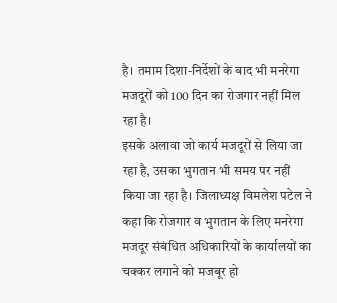है। तमाम दिशा-निर्देशों के बाद भी मनरेगा मजदूरों को 100 दिन का रोजगार नहीं मिल रहा है।
इसके अलावा जो कार्य मजदूरों से लिया जा रहा है, उसका भुगतान भी समय पर नहीं किया जा रहा है। जिलाध्यक्ष विमलेश पटेल ने कहा कि रोजगार व भुगतान के लिए मनरेगा मजदूर संबंधित अधिकारियों के कार्यालयों का चक्कर लगाने को मजबूर हो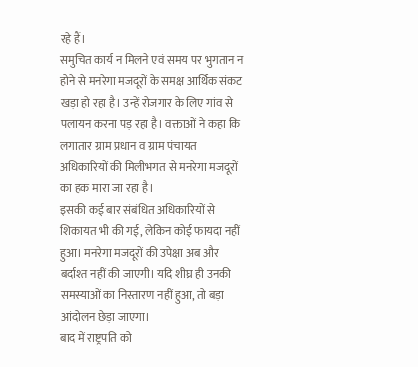रहे हैं।
समुचित कार्य न मिलने एवं समय पर भुगतान न होने से मनरेगा मजदूरों के समक्ष आर्थिक संकट खड़ा हो रहा है। उन्हें रोजगार के लिए गांव से पलायन करना पड़ रहा है। वक्ताओं ने कहा कि लगातार ग्राम प्रधान व ग्राम पंचायत अधिकारियों की मिलीभगत से मनरेगा मजदूरों का हक मारा जा रहा है।
इसकी कई बार संबंधित अधिकारियों से शिकायत भी की गई, लेकिन कोई फायदा नहीं हुआ। मनरेगा मजदूरों की उपेक्षा अब और बर्दाश्त नहीं की जाएगी। यदि शीघ्र ही उनकी समस्याओं का निस्तारण नहीं हुआ, तो बड़ा आंदोलन छेड़ा जाएगा।
बाद में राष्ट्रपति को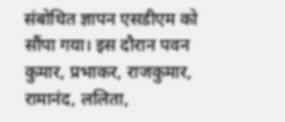संबोधित ज्ञापन एसडीएम को सौंपा गया। इस दौरान पवन कुमार, प्रभाकर, राजकुमार, रामानंद, ललिता,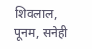शिवलाल, पूनम, सनेही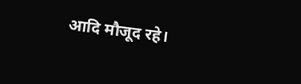आदि मौजूद रहे।